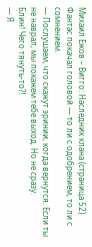Михаил Ежов – Вигго: Наследник клана (страница 52)
Фантас покачал головой — то ли с одобрением, то ли с сомнением.
— Послушаем, что скажут эринии, когда вернутся. Если ты не наврал, мы покажем тебе выход. Но не сразу.
Блин! Чего тянуть-то⁈
— Я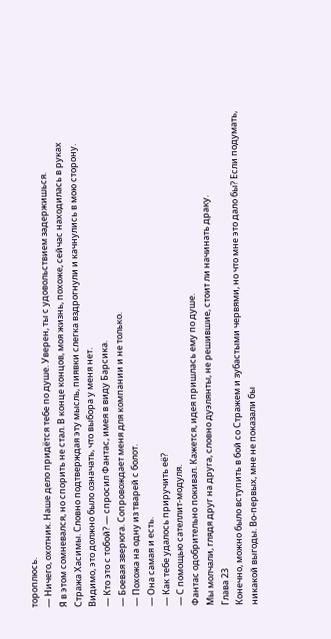тороплюсь.
— Ничего, охотник. Наше дело придётся тебе по душе. Уверен, ты с удовольствием задержишься.
Я в этом сомневался, но спорить не стал. В конце концов, моя жизнь, похоже, сейчас находилась в руках Стража Хасимы. Словно подтверждая эту мысль, пиявки слегка вздрогнули и качнулись в мою сторону. Видимо, это должно было означать, что выбора у меня нет.
— Кто это с тобой? — спросил Фантас, имея в виду Барсика.
— Боевая зверюга. Сопровождает меня для компании и не только.
— Похожа на одну из тварей с болот.
— Она самая и есть.
— Как тебе удалось приручить её?
— С помощью сателлит-модуля.
Фантас одобрительно покивал. Кажется, идея пришлась ему по душе.
Мы молчали, глядя друг на друга, словно дуэлянты, не решившие, стоит ли начинать драку.
Глава 23
Конечно, можно было вступить в бой со Стражем и зубастыми червями, но что мне это дало бы? Если подумать, никакой выгоды. Во-первых, мне не показали бы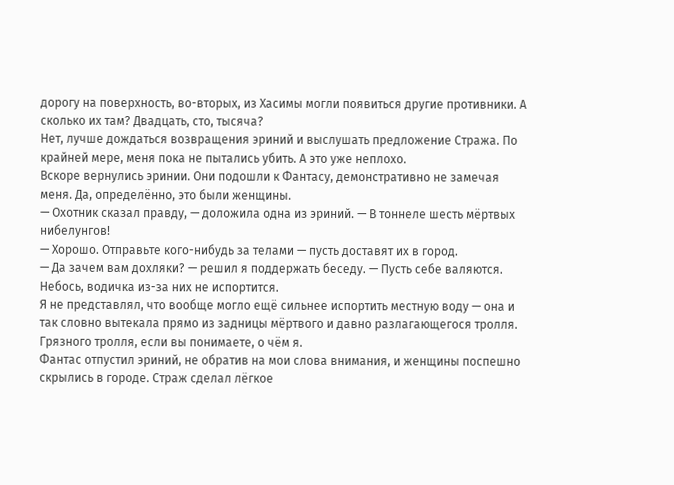дорогу на поверхность, во-вторых, из Хасимы могли появиться другие противники. А сколько их там? Двадцать, сто, тысяча?
Нет, лучше дождаться возвращения эриний и выслушать предложение Стража. По крайней мере, меня пока не пытались убить. А это уже неплохо.
Вскоре вернулись эринии. Они подошли к Фантасу, демонстративно не замечая меня. Да, определённо, это были женщины.
— Охотник сказал правду, — доложила одна из эриний. — В тоннеле шесть мёртвых нибелунгов!
— Хорошо. Отправьте кого-нибудь за телами — пусть доставят их в город.
— Да зачем вам дохляки? — решил я поддержать беседу. — Пусть себе валяются. Небось, водичка из-за них не испортится.
Я не представлял, что вообще могло ещё сильнее испортить местную воду — она и так словно вытекала прямо из задницы мёртвого и давно разлагающегося тролля. Грязного тролля, если вы понимаете, о чём я.
Фантас отпустил эриний, не обратив на мои слова внимания, и женщины поспешно скрылись в городе. Страж сделал лёгкое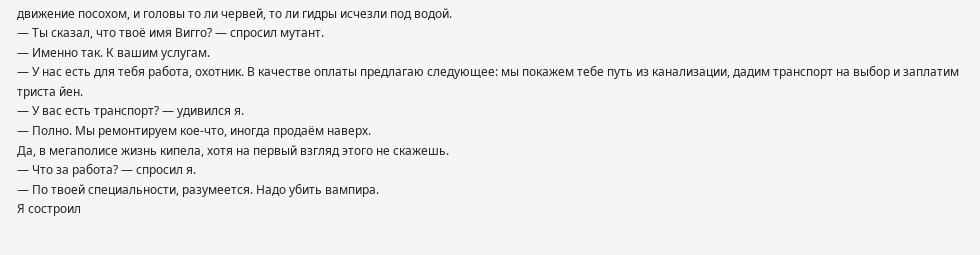движение посохом, и головы то ли червей, то ли гидры исчезли под водой.
— Ты сказал, что твоё имя Вигго? — спросил мутант.
— Именно так. К вашим услугам.
— У нас есть для тебя работа, охотник. В качестве оплаты предлагаю следующее: мы покажем тебе путь из канализации, дадим транспорт на выбор и заплатим триста йен.
— У вас есть транспорт? — удивился я.
— Полно. Мы ремонтируем кое-что, иногда продаём наверх.
Да, в мегаполисе жизнь кипела, хотя на первый взгляд этого не скажешь.
— Что за работа? — спросил я.
— По твоей специальности, разумеется. Надо убить вампира.
Я состроил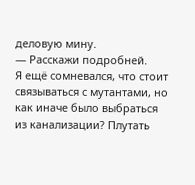деловую мину.
— Расскажи подробней.
Я ещё сомневался, что стоит связываться с мутантами, но как иначе было выбраться из канализации? Плутать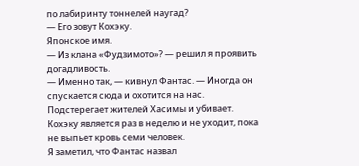по лабиринту тоннелей наугад?
— Его зовут Кохэку.
Японское имя.
— Из клана «Фудзимото»? — решил я проявить догадливость.
— Именно так, — кивнул Фантас. — Иногда он спускается сюда и охотится на нас. Подстерегает жителей Хасимы и убивает. Кохэку является раз в неделю и не уходит, пока не выпьет кровь семи человек.
Я заметил, что Фантас назвал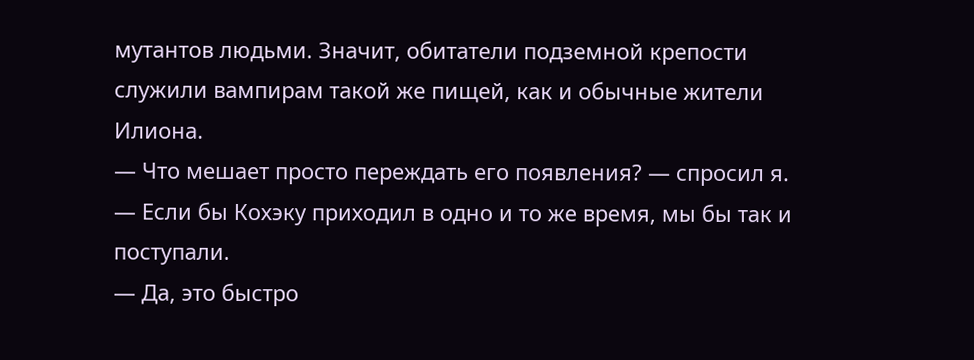мутантов людьми. Значит, обитатели подземной крепости служили вампирам такой же пищей, как и обычные жители Илиона.
— Что мешает просто переждать его появления? — спросил я.
— Если бы Кохэку приходил в одно и то же время, мы бы так и поступали.
— Да, это быстро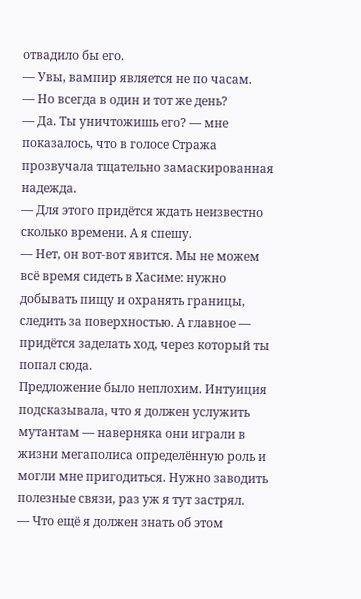отвадило бы его.
— Увы, вампир является не по часам.
— Но всегда в один и тот же день?
— Да. Ты уничтожишь его? — мне показалось, что в голосе Стража прозвучала тщательно замаскированная надежда.
— Для этого придётся ждать неизвестно сколько времени. А я спешу.
— Нет, он вот-вот явится. Мы не можем всё время сидеть в Хасиме: нужно добывать пищу и охранять границы, следить за поверхностью. А главное — придётся заделать ход, через который ты попал сюда.
Предложение было неплохим. Интуиция подсказывала, что я должен услужить мутантам — наверняка они играли в жизни мегаполиса определённую роль и могли мне пригодиться. Нужно заводить полезные связи, раз уж я тут застрял.
— Что ещё я должен знать об этом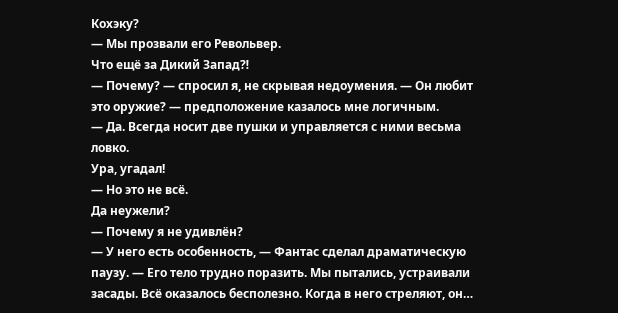Кохэку?
— Мы прозвали его Револьвер.
Что ещё за Дикий Запад⁈
— Почему? — спросил я, не скрывая недоумения. — Он любит это оружие? — предположение казалось мне логичным.
— Да. Всегда носит две пушки и управляется с ними весьма ловко.
Ура, угадал!
— Но это не всё.
Да неужели?
— Почему я не удивлён?
— У него есть особенность, — Фантас сделал драматическую паузу. — Его тело трудно поразить. Мы пытались, устраивали засады. Всё оказалось бесполезно. Когда в него стреляют, он…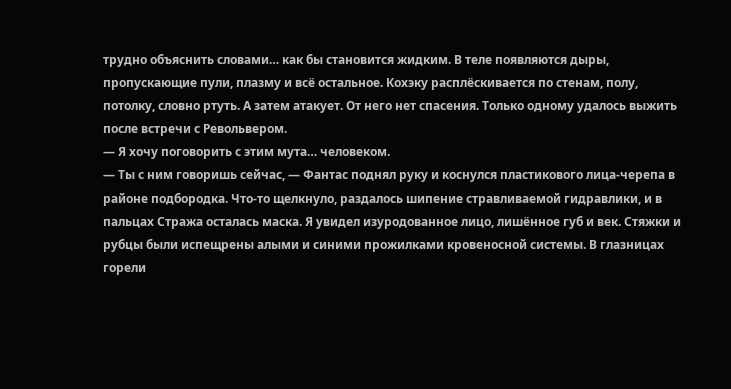трудно объяснить словами… как бы становится жидким. В теле появляются дыры, пропускающие пули, плазму и всё остальное. Кохэку расплёскивается по стенам, полу, потолку, словно ртуть. А затем атакует. От него нет спасения. Только одному удалось выжить после встречи с Револьвером.
— Я хочу поговорить с этим мута… человеком.
— Ты с ним говоришь сейчас, — Фантас поднял руку и коснулся пластикового лица-черепа в районе подбородка. Что-то щелкнуло, раздалось шипение стравливаемой гидравлики, и в пальцах Стража осталась маска. Я увидел изуродованное лицо, лишённое губ и век. Стяжки и рубцы были испещрены алыми и синими прожилками кровеносной системы. В глазницах горели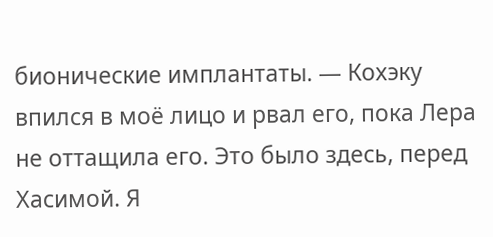бионические имплантаты. — Кохэку впился в моё лицо и рвал его, пока Лера не оттащила его. Это было здесь, перед Хасимой. Я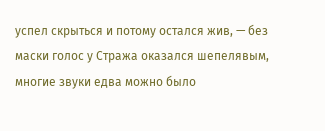успел скрыться и потому остался жив, — без маски голос у Стража оказался шепелявым, многие звуки едва можно было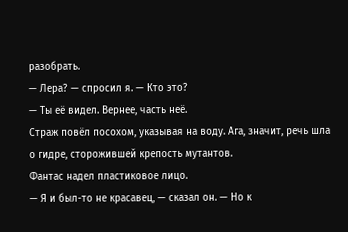разобрать.
— Лера? — спросил я. — Кто это?
— Ты её видел. Вернее, часть неё.
Страж повёл посохом, указывая на воду. Ага, значит, речь шла о гидре, сторожившей крепость мутантов.
Фантас надел пластиковое лицо.
— Я и был-то не красавец, — сказал он. — Но к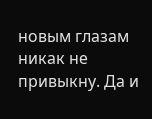новым глазам никак не привыкну. Да и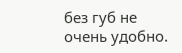без губ не очень удобно.